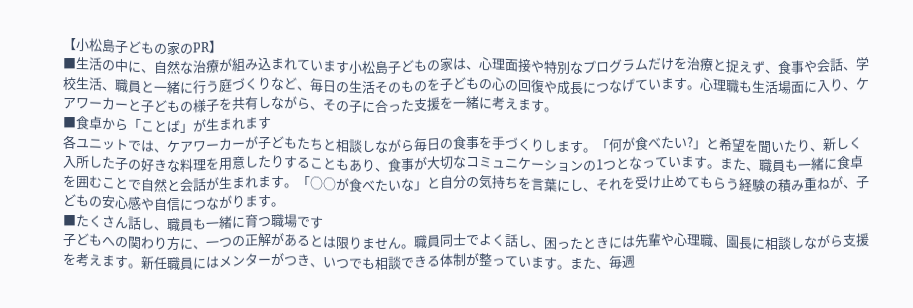【小松島子どもの家のPR】
■生活の中に、自然な治療が組み込まれています小松島子どもの家は、心理面接や特別なプログラムだけを治療と捉えず、食事や会話、学校生活、職員と一緒に行う庭づくりなど、毎日の生活そのものを子どもの心の回復や成長につなげています。心理職も生活場面に入り、ケアワーカーと子どもの様子を共有しながら、その子に合った支援を一緒に考えます。
■食卓から「ことば」が生まれます
各ユニットでは、ケアワーカーが子どもたちと相談しながら毎日の食事を手づくりします。「何が食べたい?」と希望を聞いたり、新しく入所した子の好きな料理を用意したりすることもあり、食事が大切なコミュニケーションの1つとなっています。また、職員も一緒に食卓を囲むことで自然と会話が生まれます。「○○が食べたいな」と自分の気持ちを言葉にし、それを受け止めてもらう経験の積み重ねが、子どもの安心感や自信につながります。
■たくさん話し、職員も一緒に育つ職場です
子どもへの関わり方に、一つの正解があるとは限りません。職員同士でよく話し、困ったときには先輩や心理職、園長に相談しながら支援を考えます。新任職員にはメンターがつき、いつでも相談できる体制が整っています。また、毎週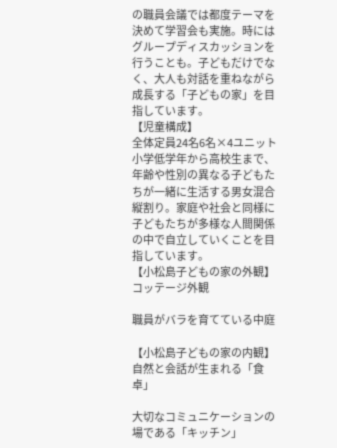の職員会議では都度テーマを決めて学習会も実施。時にはグループディスカッションを行うことも。子どもだけでなく、大人も対話を重ねながら成長する「子どもの家」を目指しています。
【児童構成】
全体定員24名6名×4ユニット
小学低学年から高校生まで、年齢や性別の異なる子どもたちが一緒に生活する男女混合縦割り。家庭や社会と同様に子どもたちが多様な人間関係の中で自立していくことを目指しています。
【小松島子どもの家の外観】
コッテージ外観

職員がバラを育てている中庭

【小松島子どもの家の内観】
自然と会話が生まれる「食卓」

大切なコミュニケーションの場である「キッチン」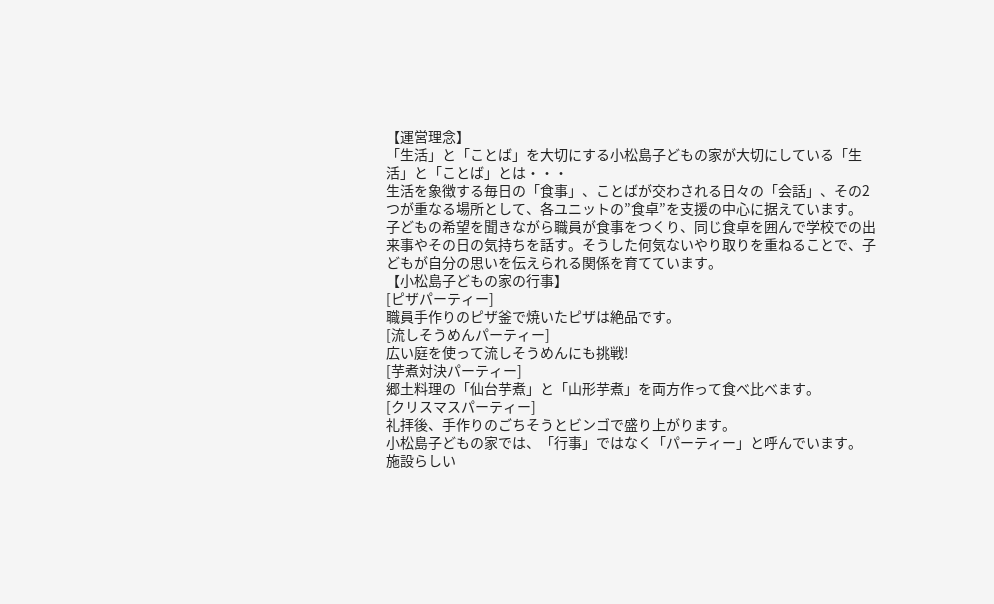【運営理念】
「生活」と「ことば」を大切にする小松島子どもの家が大切にしている「生活」と「ことば」とは・・・
生活を象徴する毎日の「食事」、ことばが交わされる日々の「会話」、その2つが重なる場所として、各ユニットの”食卓”を支援の中心に据えています。
子どもの希望を聞きながら職員が食事をつくり、同じ食卓を囲んで学校での出来事やその日の気持ちを話す。そうした何気ないやり取りを重ねることで、子どもが自分の思いを伝えられる関係を育てています。
【小松島子どもの家の行事】
[ピザパーティー]
職員手作りのピザ釜で焼いたピザは絶品です。
[流しそうめんパーティー]
広い庭を使って流しそうめんにも挑戦!
[芋煮対決パーティー]
郷土料理の「仙台芋煮」と「山形芋煮」を両方作って食べ比べます。
[クリスマスパーティー]
礼拝後、手作りのごちそうとビンゴで盛り上がります。
小松島子どもの家では、「行事」ではなく「パーティー」と呼んでいます。
施設らしい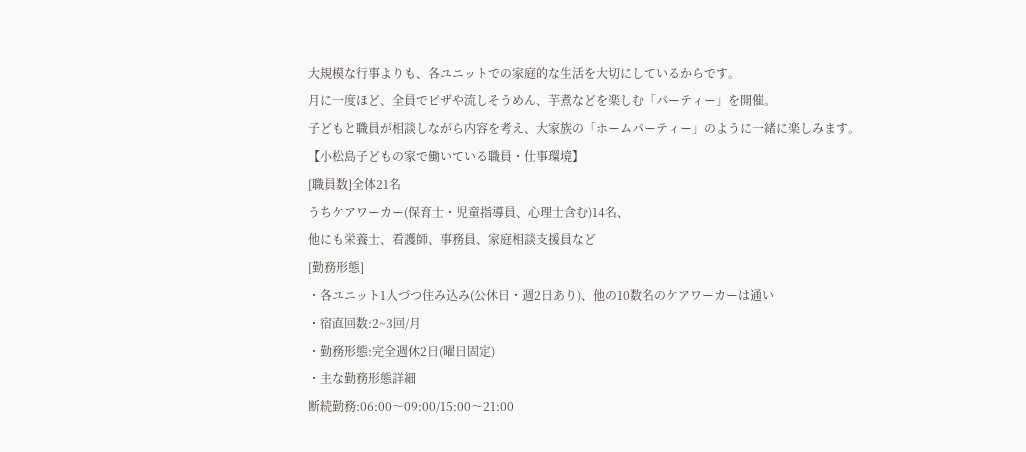大規模な行事よりも、各ユニットでの家庭的な生活を大切にしているからです。
月に一度ほど、全員でピザや流しそうめん、芋煮などを楽しむ「パーティー」を開催。
子どもと職員が相談しながら内容を考え、大家族の「ホームパーティー」のように一緒に楽しみます。
【小松島子どもの家で働いている職員・仕事環境】
[職員数]全体21名
うちケアワーカー(保育士・児童指導員、心理士含む)14名、
他にも栄養士、看護師、事務員、家庭相談支援員など
[勤務形態]
・各ユニット1人づつ住み込み(公休日・週2日あり)、他の10数名のケアワーカーは通い
・宿直回数:2~3回/月
・勤務形態:完全週休2日(曜日固定)
・主な勤務形態詳細
断続勤務:06:00〜09:00/15:00〜21:00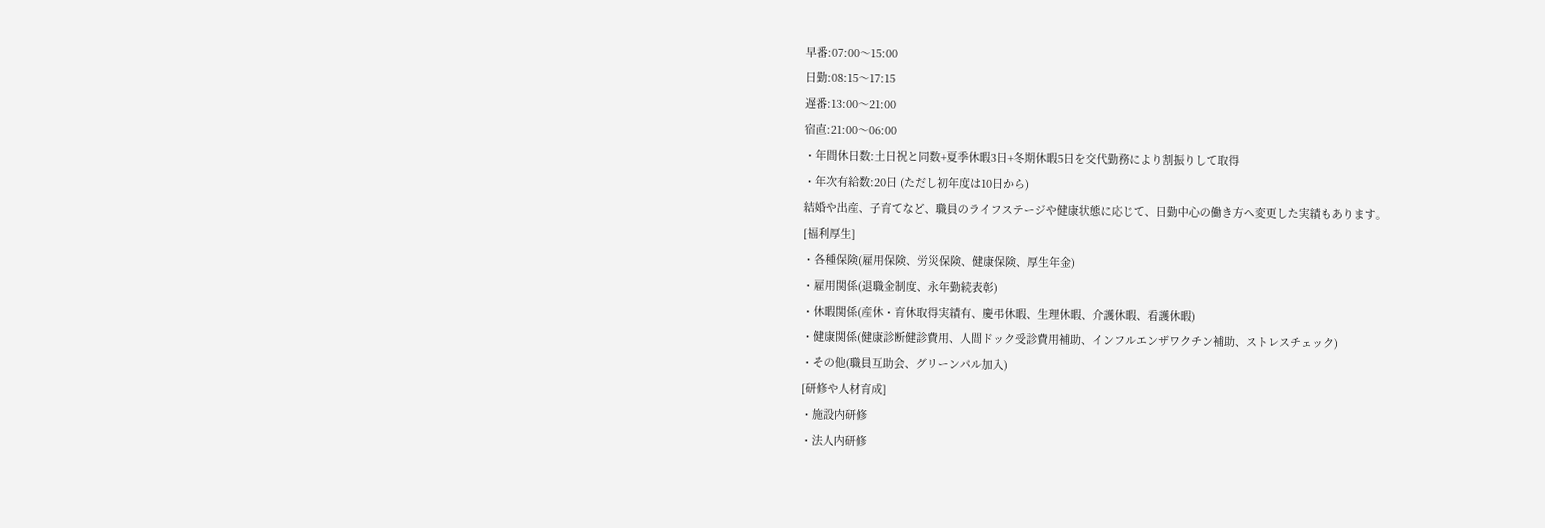早番:07:00〜15:00
日勤:08:15〜17:15
遅番:13:00〜21:00
宿直:21:00〜06:00
・年間休日数:土日祝と同数+夏季休暇3日+冬期休暇5日を交代勤務により割振りして取得
・年次有給数:20日 (ただし初年度は10日から)
結婚や出産、子育てなど、職員のライフステージや健康状態に応じて、日勤中心の働き方へ変更した実績もあります。
[福利厚生]
・各種保険(雇用保険、労災保険、健康保険、厚生年金)
・雇用関係(退職金制度、永年勤続表彰)
・休暇関係(産休・育休取得実績有、慶弔休暇、生理休暇、介護休暇、看護休暇)
・健康関係(健康診断健診費用、人間ドック受診費用補助、インフルエンザワクチン補助、ストレスチェック)
・その他(職員互助会、グリーンパル加入)
[研修や人材育成]
・施設内研修
・法人内研修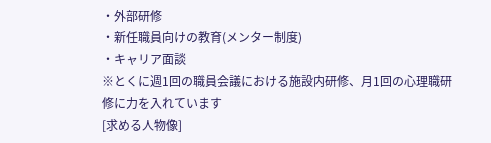・外部研修
・新任職員向けの教育(メンター制度)
・キャリア面談
※とくに週1回の職員会議における施設内研修、月1回の心理職研修に力を入れています
[求める人物像]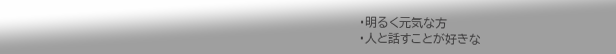・明るく元気な方
・人と話すことが好きな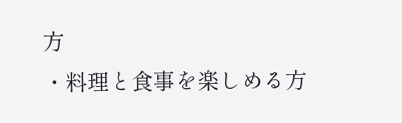方
・料理と食事を楽しめる方